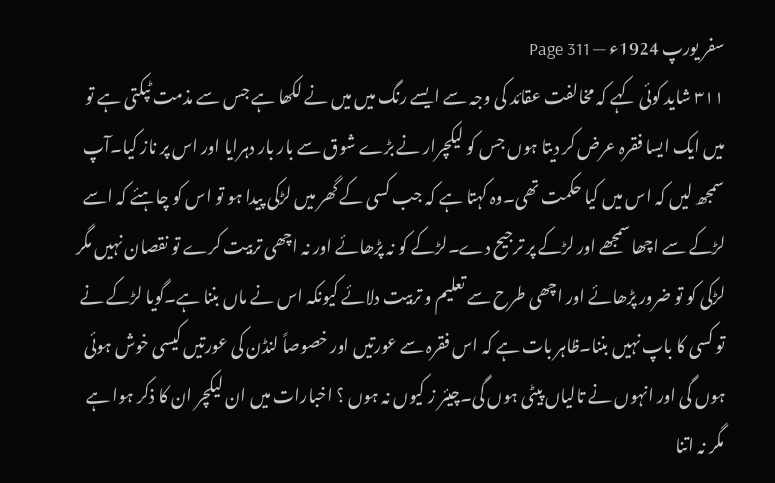سفر یورپ 1924ء — Page 311
۳۱۱ شاید کوئی کہے کہ مخالفت عقائد کی وجہ سے ایسے رنگ میں میں نے لکھا ہے جس سے مذمت ٹپکتی ہے تو میں ایک ایسا فقرہ عرض کر دیتا ہوں جس کو لیکچرار نے بڑے شوق سے بار بار دہرایا اور اس پر ناز کیا۔آپ سمجھ لیں کہ اس میں کیا حکمت تھی۔وہ کہتا ہے کہ جب کسی کے گھر میں لڑکی پیدا ہو تو اس کو چاہئے کہ اسے لڑکے سے اچھا سمجھے اور لڑکے پر ترجیح دے۔لڑکے کو نہ پڑھائے اور نہ اچھی تربیت کرے تو نقصان نہیں مگر لڑکی کو تو ضرور پڑھائے اور اچھی طرح سے تعلیم و تربیت دلائے کیونکہ اس نے ماں بننا ہے۔گویا لڑکے نے تو کسی کا باپ نہیں بننا۔ظاہر بات ہے کہ اس فقرہ سے عورتیں اور خصوصاً لنڈن کی عورتیں کیسی خوش ہوئی ہوں گی اور انہوں نے تالیاں پیٹی ہوں گی۔چیئر ز کیوں نہ ہوں ؟ اخبارات میں ان لیکچر ان کا ذکر ہوا ہے مگر نہ اتنا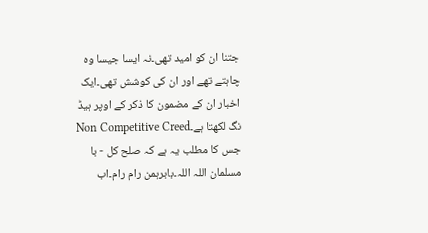جتنا ان کو امید تھی۔نہ ایسا جیسا وہ چاہتے تھے اور ان کی کوشش تھی۔ایک اخبار ان کے مضمون کا ذکر کے اوپر ہیڈ نگ لکھتا ہے۔Non Competitive Creed جس کا مطلب یہ ہے کہ صلح کل - با مسلمان اللہ اللہ۔بابرہمن رام رام۔اب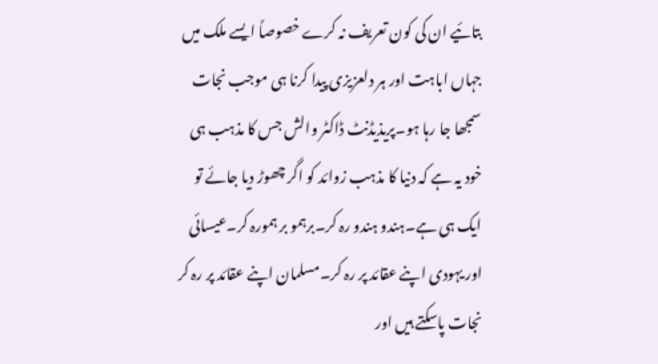بتائیے ان کی کون تعریف نہ کرے خصوصاً ایسے ملک میں جہاں اباہت اور ہر دلعزیزی پیدا کرنا ہی موجب نجات سمجھا جا رہا ہو۔پریذیڈنٹ ڈاکٹر والش جس کا مذہب ہی خود یہ ہے کہ دنیا کا مذہب زوائد کو اگر چھوڑ دیا جائے تو ایک ہی ہے۔ہندو ہندو رہ کر۔برہمو بر ہمورہ کر۔عیسائی اور یہودی اپنے عقائد پر رہ کر۔مسلمان اپنے عقائد پر رہ کر نجات پاسکتے ہیں اور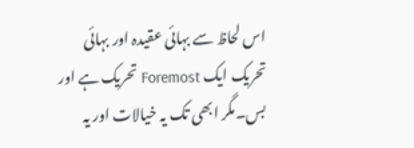اس لحاظ سے بہائی عقیدہ اور بہائی تحریک ایک Foremost تحریک ہے اور بس۔مگر ابھی تک یہ خیالات اور یہ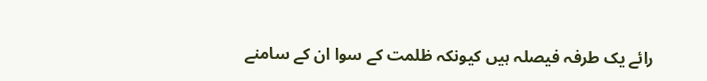رائے یک طرفہ فیصلہ ہیں کیونکہ ظلمت کے سوا ان کے سامنے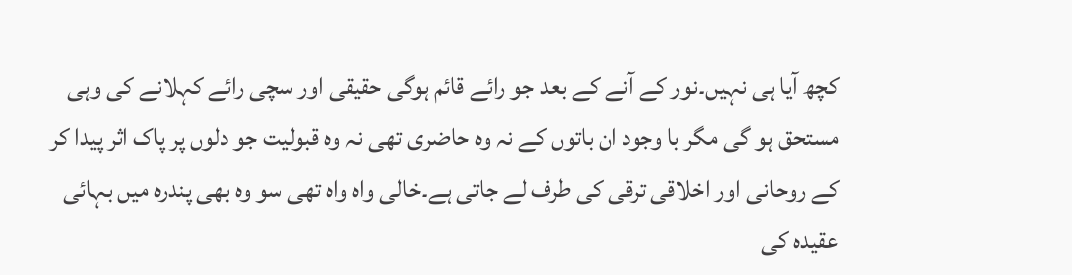کچھ آیا ہی نہیں۔نور کے آنے کے بعد جو رائے قائم ہوگی حقیقی اور سچی رائے کہلانے کی وہی مستحق ہو گی مگر با وجود ان باتوں کے نہ وہ حاضری تھی نہ وہ قبولیت جو دلوں پر پاک اثر پیدا کر کے روحانی اور اخلاقی ترقی کی طرف لے جاتی ہے۔خالی واہ واہ تھی سو وہ بھی پندرہ میں بہائی عقیدہ کی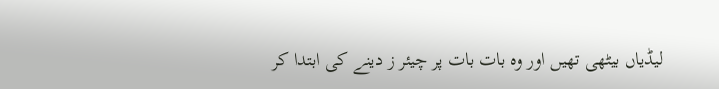لیڈیاں بیٹھی تھیں اور وہ بات بات پر چیئر ز دینے کی ابتدا کر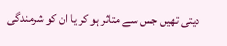دیتی تھیں جس سے متاثر ہو کر یا ان کو شرمندگی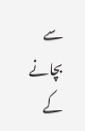سے بچانے کے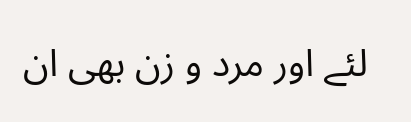لئے اور مرد و زن بھی ان